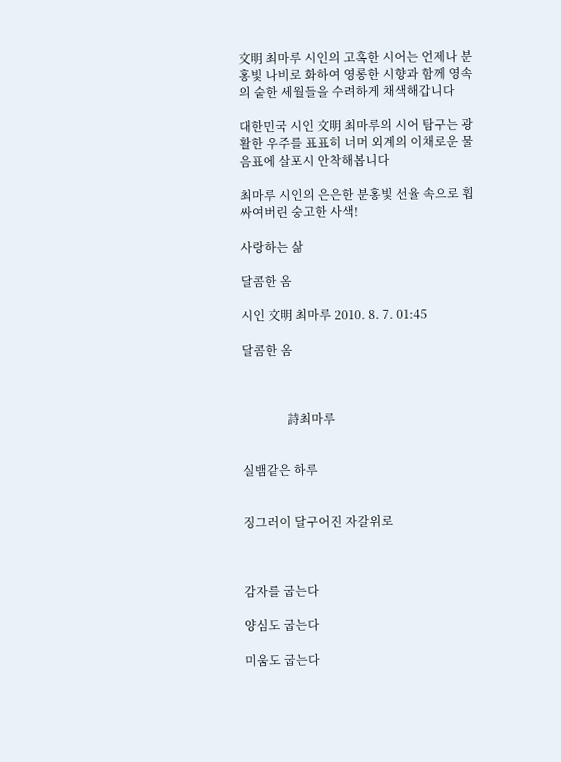文明 최마루 시인의 고혹한 시어는 언제나 분홍빛 나비로 화하여 영롱한 시향과 함께 영속의 숱한 세월들을 수려하게 채색해갑니다

대한민국 시인 文明 최마루의 시어 탐구는 광활한 우주를 표표히 너머 외계의 이채로운 물음표에 살포시 안착해봅니다

최마루 시인의 은은한 분홍빛 선율 속으로 휩싸여버린 숭고한 사색!

사랑하는 삶

달콤한 옴

시인 文明 최마루 2010. 8. 7. 01:45

달콤한 옴



               詩최마루


실뱀같은 하루


징그러이 달구어진 자갈위로



감자를 굽는다

양심도 굽는다

미움도 굽는다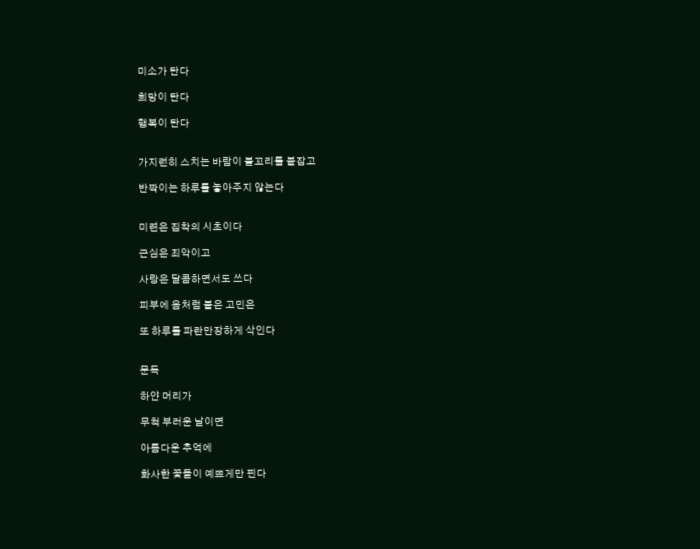미소가 탄다

희망이 탄다

행복이 탄다


가지런히 스치는 바람이 불꼬리를 붙잡고

반짝이는 하루를 놓아주지 않는다


미련은 집착의 시초이다

근심은 죄악이고

사랑은 달콤하면서도 쓰다

피부에 옴처럼 붙은 고민은

또 하루를 파란만장하게 삭인다


문득

하얀 머리가

무척 부러운 날이면

아름다운 추억에

화사한 꽃들이 예쁘게만 핀다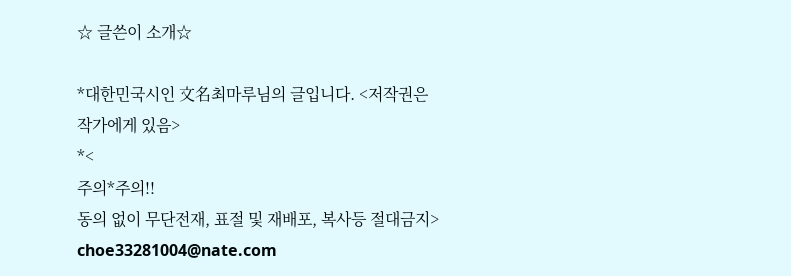☆ 글쓴이 소개☆

*대한민국시인 文名최마루님의 글입니다. <저작권은 작가에게 있음>
*<
주의*주의!!
동의 없이 무단전재, 표절 및 재배포, 복사등 절대금지>
choe33281004@nate.com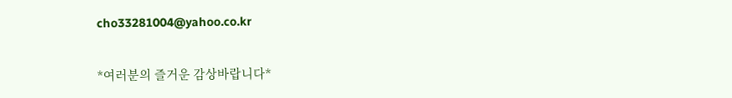cho33281004@yahoo.co.kr

*여러분의 즐거운 감상바랍니다*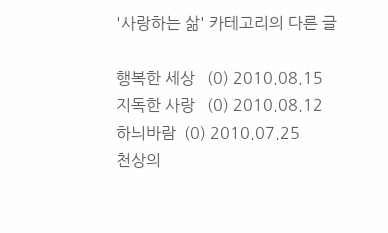'사랑하는 삶' 카테고리의 다른 글

행복한 세상   (0) 2010.08.15
지독한 사랑   (0) 2010.08.12
하늬바람  (0) 2010.07.25
천상의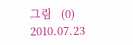그림   (0) 2010.07.23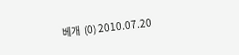베개  (0) 2010.07.20